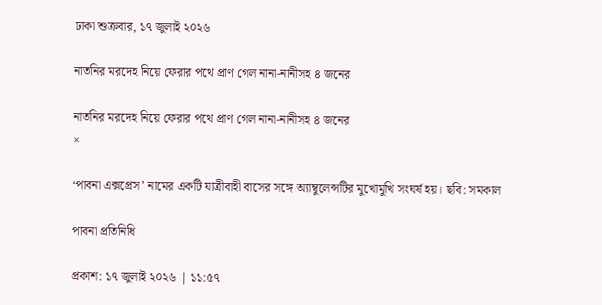ঢাকা শুক্রবার, ১৭ জুলাই ২০২৬

নাতনির মরদেহ নিয়ে ফেরার পথে প্রাণ গেল নানা-নানীসহ ৪ জনের

নাতনির মরদেহ নিয়ে ফেরার পথে প্রাণ গেল নানা-নানীসহ ৪ জনের
×

‘পাবনা এক্সপ্রেস’ নামের একটি যাত্রীবাহী বাসের সঙ্গে অ্যাম্বুলেন্সটির মুখোমুখি সংঘর্ষ হয়। ছবি: সমকাল

পাবনা প্রতিনিধি

প্রকাশ: ১৭ জুলাই ২০২৬ | ১১:৫৭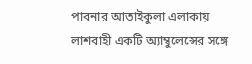পাবনার আতাইকুলা এলাকায় লাশবাহী একটি অ্যাম্বুলেন্সের সঙ্গে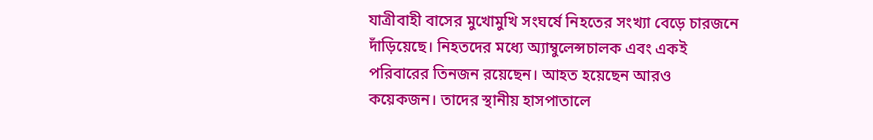যাত্রীবাহী বাসের মুখোমুখি সংঘর্ষে নিহতের সংখ্যা বেড়ে চারজনে দাঁড়িয়েছে। নিহতদের মধ্যে অ্যাম্বুলেন্সচালক এবং একই পরিবারের তিনজন রয়েছেন। আহত হয়েছেন আরও কয়েকজন। তাদের স্থানীয় হাসপাতালে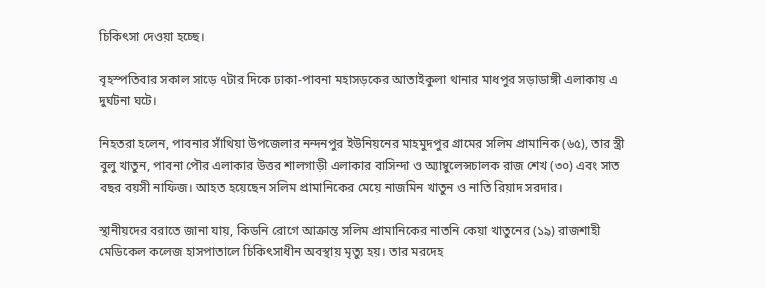চিকিৎসা দেওয়া হচ্ছে।

বৃহস্পতিবার সকাল সাড়ে ৭টার দিকে ঢাকা-পাবনা মহাসড়কের আতাইকুলা থানার মাধপুর সড়াডাঙ্গী এলাকায় এ দুর্ঘটনা ঘটে।

নিহতরা হলেন, পাবনার সাঁথিয়া উপজেলার নন্দনপুর ইউনিয়নের মাহমুদপুর গ্রামের সলিম প্রামানিক (৬৫), তার স্ত্রী বুলু খাতুন, পাবনা পৌর এলাকার উত্তর শালগাড়ী এলাকার বাসিন্দা ও অ্যাম্বুলেন্সচালক রাজ শেখ (৩০) এবং সাত বছর বয়সী নাফিজ। আহত হয়েছেন সলিম প্রামানিকের মেয়ে নাজমিন খাতুন ও নাতি রিয়াদ সরদার।

স্থানীয়দের বরাতে জানা যায়, কিডনি রোগে আক্রান্ত সলিম প্রামানিকের নাতনি কেয়া খাতুনের (১৯) রাজশাহী মেডিকেল কলেজ হাসপাতালে চিকিৎসাধীন অবস্থায় মৃত্যু হয়। তার মরদেহ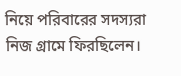নিয়ে পরিবারের সদস্যরা নিজ গ্রামে ফিরছিলেন।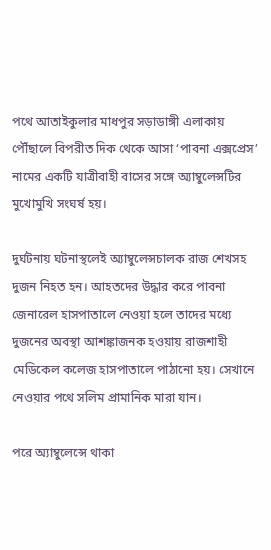পথে আতাইকুলার মাধপুর সড়াডাঙ্গী এলাকায় পৌঁছালে বিপরীত দিক থেকে আসা ‘পাবনা এক্সপ্রেস’ নামের একটি যাত্রীবাহী বাসের সঙ্গে অ্যাম্বুলেন্সটির মুখোমুখি সংঘর্ষ হয়।

দুর্ঘটনায় ঘটনাস্থলেই অ্যাম্বুলেন্সচালক রাজ শেখসহ দুজন নিহত হন। আহতদের উদ্ধার করে পাবনা জেনারেল হাসপাতালে নেওয়া হলে তাদের মধ্যে দুজনের অবস্থা আশঙ্কাজনক হওয়ায় রাজশাহী মেডিকেল কলেজ হাসপাতালে পাঠানো হয়। সেখানে নেওয়ার পথে সলিম প্রামানিক মারা যান।

পরে অ্যাম্বুলেন্সে থাকা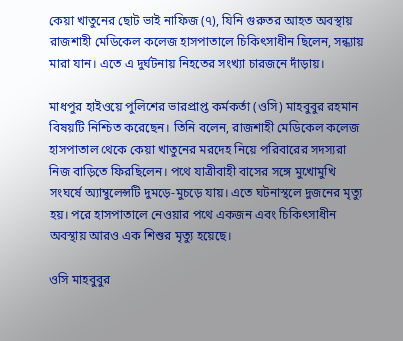কেয়া খাতুনের ছোট ভাই নাফিজ (৭), যিনি গুরুতর আহত অবস্থায় রাজশাহী মেডিকেল কলেজ হাসপাতালে চিকিৎসাধীন ছিলেন, সন্ধ্যায় মারা যান। এতে এ দুর্ঘটনায় নিহতের সংখ্যা চারজনে দাঁড়ায়।

মাধপুর হাইওয়ে পুলিশের ভারপ্রাপ্ত কর্মকর্তা (ওসি) মাহবুবুর রহমান বিষয়টি নিশ্চিত করেছেন। তিনি বলেন, রাজশাহী মেডিকেল কলেজ হাসপাতাল থেকে কেয়া খাতুনের মরদেহ নিয়ে পরিবারের সদস্যরা নিজ বাড়িতে ফিরছিলেন। পথে যাত্রীবাহী বাসের সঙ্গে মুখোমুখি সংঘর্ষে অ্যাম্বুলেন্সটি দুমড়ে-মুচড়ে যায়। এতে ঘটনাস্থলে দুজনের মৃত্যু হয়। পরে হাসপাতালে নেওয়ার পথে একজন এবং চিকিৎসাধীন অবস্থায় আরও এক শিশুর মৃত্যু হয়েছে।

ওসি মাহবুবুর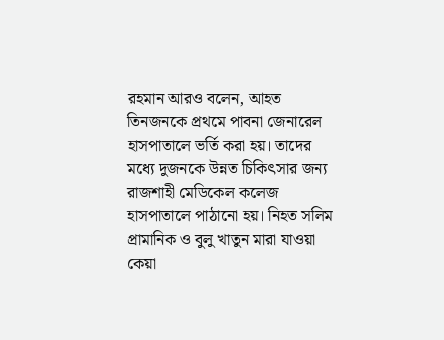রহমান আরও বলেন, আহত তিনজনকে প্রথমে পাবনা জেনারেল হাসপাতালে ভর্তি করা হয়। তাদের মধ্যে দুজনকে উন্নত চিকিৎসার জন্য রাজশাহী মেডিকেল কলেজ হাসপাতালে পাঠানো হয়। নিহত সলিম প্রামানিক ও বুলু খাতুন মারা যাওয়া কেয়া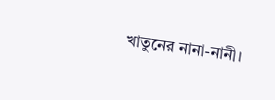খাতুনের নানা-নানী।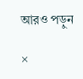আরও পড়ুন

×